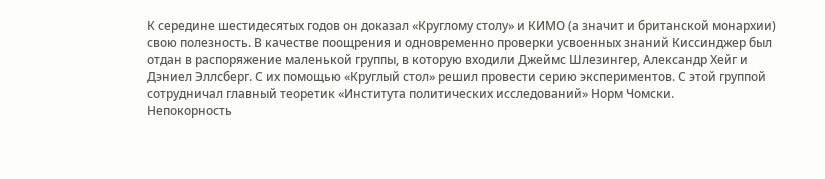К середине шестидесятых годов он доказал «Круглому столу» и КИМО (а значит и британской монархии) свою полезность. В качестве поощрения и одновременно проверки усвоенных знаний Киссинджер был отдан в распоряжение маленькой группы, в которую входили Джеймс Шлезингер, Александр Хейг и Дэниел Эллсберг. С их помощью «Круглый стол» решил провести серию экспериментов. С этой группой сотрудничал главный теоретик «Института политических исследований» Норм Чомски.
Непокорность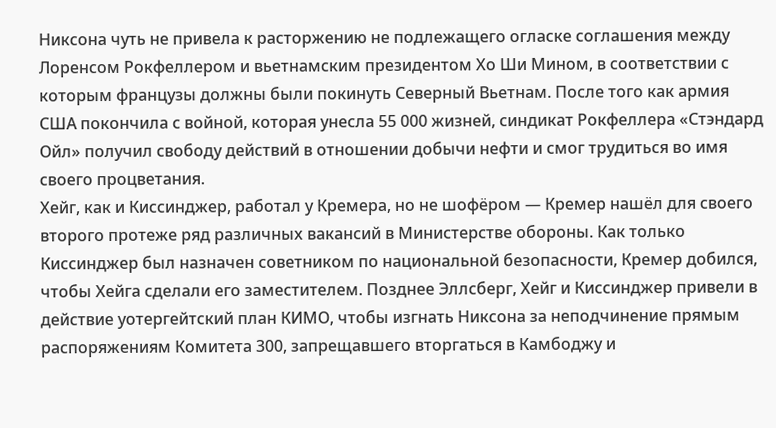Никсона чуть не привела к расторжению не подлежащего огласке соглашения между Лоренсом Рокфеллером и вьетнамским президентом Хо Ши Мином, в соответствии с которым французы должны были покинуть Северный Вьетнам. После того как армия США покончила с войной, которая унесла 55 000 жизней, синдикат Рокфеллера «Стэндард Ойл» получил свободу действий в отношении добычи нефти и смог трудиться во имя своего процветания.
Хейг, как и Киссинджер, работал у Кремера, но не шофёром — Кремер нашёл для своего второго протеже ряд различных вакансий в Министерстве обороны. Как только Киссинджер был назначен советником по национальной безопасности, Кремер добился, чтобы Хейга сделали его заместителем. Позднее Эллсберг, Хейг и Киссинджер привели в действие уотергейтский план КИМО, чтобы изгнать Никсона за неподчинение прямым распоряжениям Комитета 300, запрещавшего вторгаться в Камбоджу и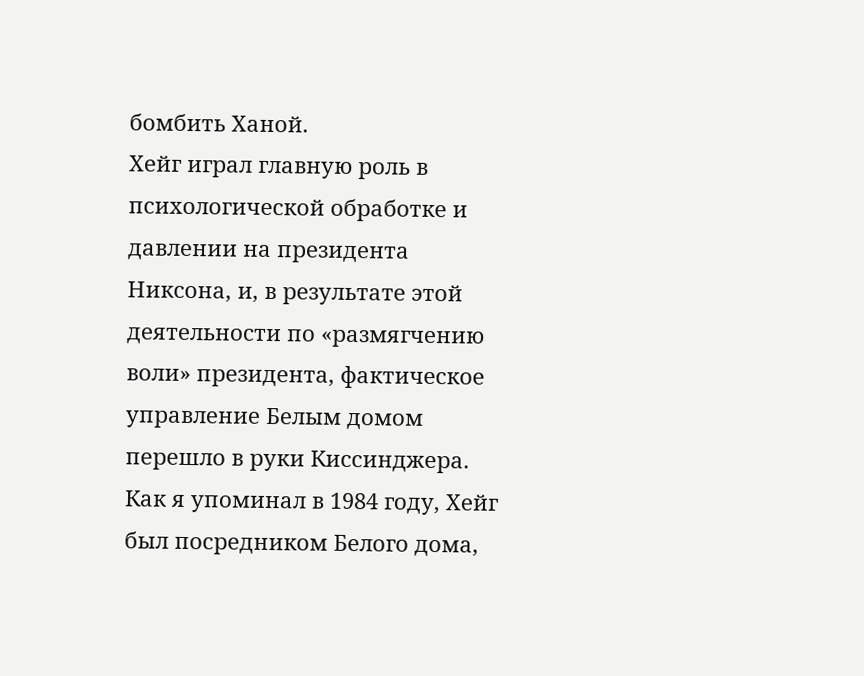бомбить Ханой.
Хейг играл главную роль в психологической обработке и давлении на президента Никсона, и, в результате этой деятельности по «размягчению воли» президента, фактическое управление Белым домом перешло в руки Киссинджера. Как я упоминал в 1984 году, Хейг был посредником Белого дома,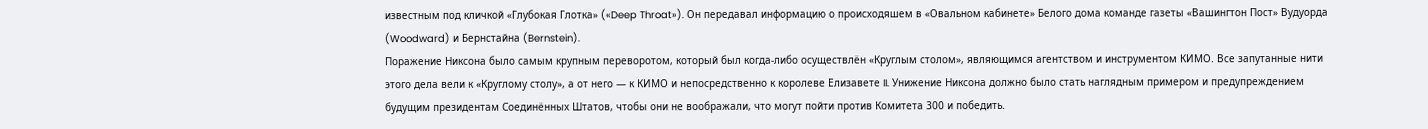известным под кличкой «Глубокая Глотка» («Deep Throat»). Он передавал информацию о происходяшем в «Овальном кабинете» Белого дома команде газеты «Вашингтон Пост» Вудуорда (Woodward) и Бернстайна (Bernstein).
Поражение Никсона было самым крупным переворотом, который был когда-либо осуществлён «Круглым столом», являющимся агентством и инструментом КИМО. Все запутанные нити этого дела вели к «Круглому столу», а от него — к КИМО и непосредственно к королеве Елизавете II. Унижение Никсона должно было стать наглядным примером и предупреждением будущим президентам Соединённых Штатов, чтобы они не воображали, что могут пойти против Комитета 300 и победить.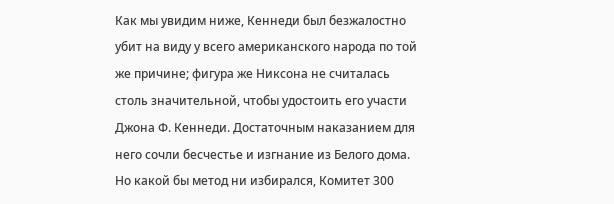Как мы увидим ниже, Кеннеди был безжалостно убит на виду у всего американского народа по той же причине; фигура же Никсона не считалась столь значительной, чтобы удостоить его участи Джона Ф. Кеннеди. Достаточным наказанием для него сочли бесчестье и изгнание из Белого дома. Но какой бы метод ни избирался, Комитет 300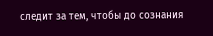следит за тем, чтобы до сознания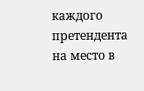каждого претендента на место в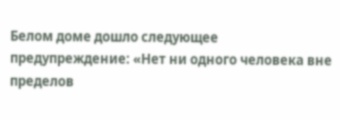Белом доме дошло следующее предупреждение: «Нет ни одного человека вне пределов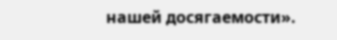нашей досягаемости».